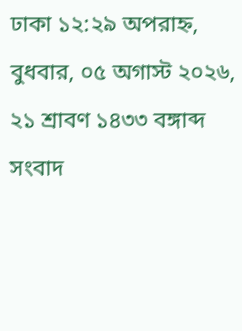ঢাকা ১২:২৯ অপরাহ্ন, বুধবার, ০৫ অগাস্ট ২০২৬, ২১ শ্রাবণ ১৪৩৩ বঙ্গাব্দ
সংবাদ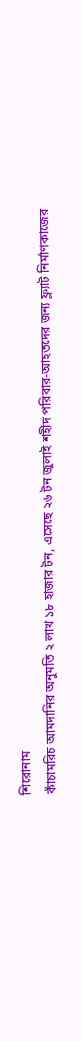শিরোনাম
কাঁচামরিচ আমদানির অনুমতি ২ লাখ ১৮ হাজার টন, এসেছে ২৬ টন জুলাই শহীদ পরিবার-আহতদের জন্য ফ্ল্যাট নির্মাণকাজের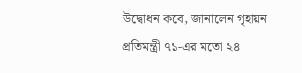উদ্বোধন কবে, জানালেন গৃহায়ন প্রতিমন্ত্রী ৭১-এর মতো ২৪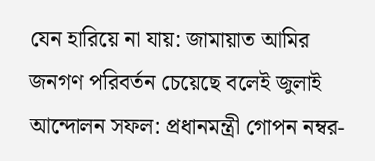যেন হারিয়ে না যায়: জামায়াত আমির জনগণ পরিবর্তন চেয়েছে বলেই জুলাই আন্দোলন সফল: প্রধানমন্ত্রী গোপন নম্বর-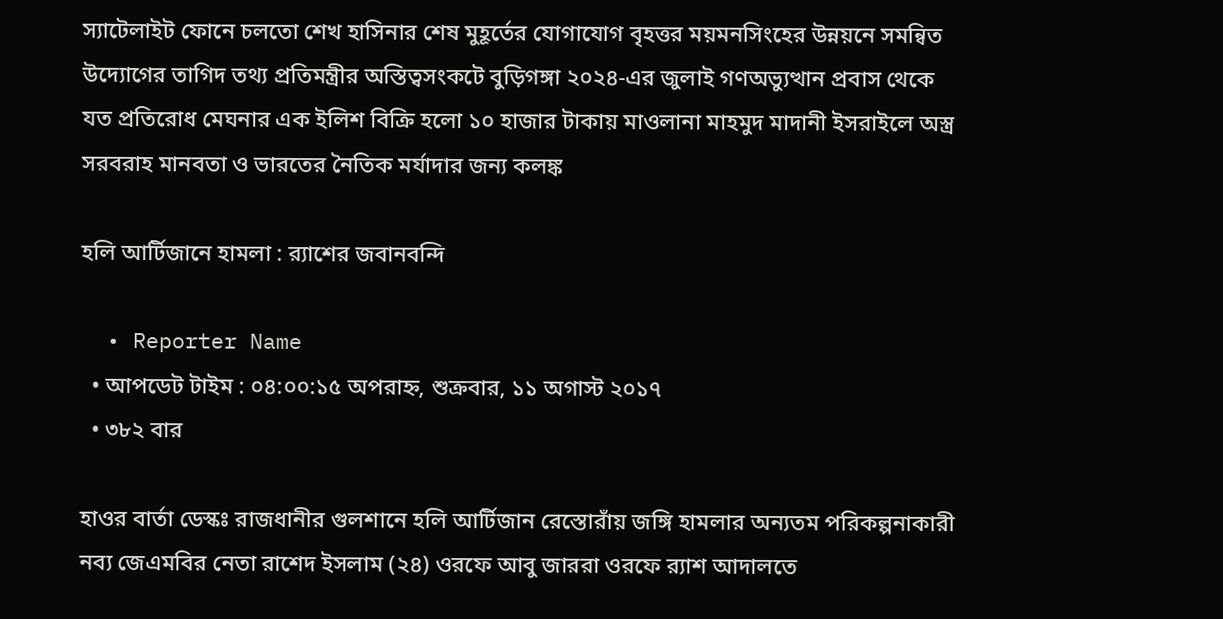স্যাটেলাইট ফোনে চলতো শেখ হাসিনার শেষ মুহূর্তের যোগাযোগ বৃহত্তর ময়মনসিংহের উন্নয়নে সমন্বিত উদ্যোগের তাগিদ তথ্য প্রতিমন্ত্রীর অস্তিত্বসংকটে বুড়িগঙ্গা ২০২৪-এর জুলাই গণঅভ্যুত্থান প্রবাস থেকে যত প্রতিরোধ মেঘনার এক ইলিশ বিক্রি হলো ১০ হাজার টাকায় মাওলানা মাহমুদ মাদানী ইসরাইলে অস্ত্র সরবরাহ মানবতা ও ভারতের নৈতিক মর্যাদার জন্য কলঙ্ক

হলি আর্টিজানে হামলা : র‌্যাশের জবানবন্দি

  • Reporter Name
  • আপডেট টাইম : ০৪:০০:১৫ অপরাহ্ন, শুক্রবার, ১১ অগাস্ট ২০১৭
  • ৩৮২ বার

হাওর বার্তা ডেস্কঃ রাজধানীর গুলশানে হলি আর্টিজান রেস্তোরাঁয় জঙ্গি হামলার অন্যতম পরিকল্পনাকারী নব্য জেএমবির নেতা রাশেদ ইসলাম (২৪) ওরফে আবু জাররা ওরফে র‌্যাশ আদালতে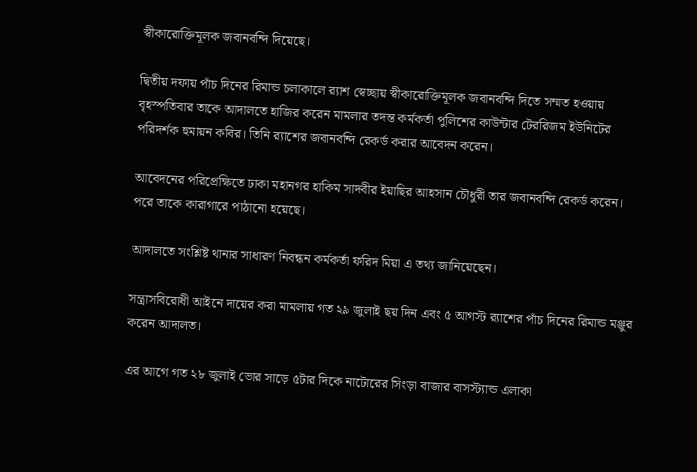স্বীকারোক্তিমূলক জবানবন্দি দিয়েছে।

দ্বিতীয় দফায় পাঁচ দিনের রিমান্ড চলাকালে র‌্যাশ স্বেচ্ছায় স্বীকারোক্তিমূলক জবানবন্দি দিতে সম্মত হওয়ায় বৃহস্পতিবার তাকে আদালতে হাজির করেন মামলার তদন্ত কর্মকর্তা পুলিশের কাউন্টার টেররিজম ইউনিটের পরিদর্শক হুমায়ন কবির। তিনি র‌্যাশের জবানবন্দি রেকর্ড করার আবেদন করেন।

আবেদনের পরিপ্রেক্ষিতে ঢাকা মহানগর হাকিম সাদবীর ইয়াছির আহসান চৌধুরী তার জবানবন্দি রেকর্ড করেন। পরে তাকে কারাগারে পাঠানো হয়েছে।

আদালতে সংশ্লিষ্ট থানার সাধারণ নিবন্ধন কর্মকর্তা ফরিদ মিয়া এ তথ্য জানিয়েছেন।

সন্ত্রাসবিরোধী আইনে দায়ের করা মামলায় গত ২৯ জুলাই ছয় দিন এবং ৫ আগস্ট র‌্যাশের পাঁচ দিনের রিমান্ড মঞ্জুর করেন আদালত।

এর আগে গত ২৮ জুলাই ভোর সাড়ে ৫টার দিকে নাটোরের সিংড়া বাজার বাসস্ট্যান্ড এলাকা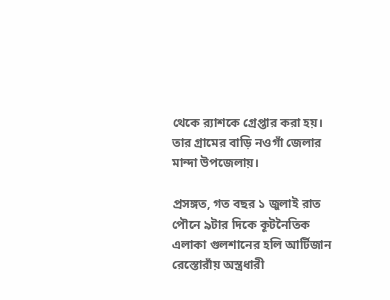থেকে র‌্যাশকে গ্রেপ্তার করা হয়। তার গ্রামের বাড়ি নওগাঁ জেলার মান্দা উপজেলায়।

প্রসঙ্গত, গত বছর ১ জুলাই রাত পৌনে ৯টার দিকে কূটনৈতিক এলাকা গুলশানের হলি আর্টিজান রেস্তোরাঁয় অস্ত্রধারী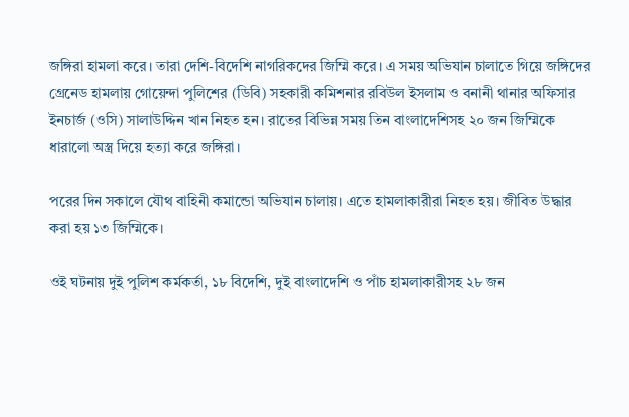জঙ্গিরা হামলা করে। তারা দেশি-বিদেশি নাগরিকদের জিম্মি করে। এ সময় অভিযান চালাতে গিয়ে জঙ্গিদের গ্রেনেড হামলায় গোয়েন্দা পুলিশের (ডিবি) সহকারী কমিশনার রবিউল ইসলাম ও বনানী থানার অফিসার ইনচার্জ (ওসি) সালাউদ্দিন খান নিহত হন। রাতের বিভিন্ন সময় তিন বাংলাদেশিসহ ২০ জন জিম্মিকে ধারালো অস্ত্র দিয়ে হত্যা করে জঙ্গিরা।

পরের দিন সকালে যৌথ বাহিনী কমান্ডো অভিযান চালায়। এতে হামলাকারীরা নিহত হয়। জীবিত উদ্ধার করা হয় ১৩ জিম্মিকে।

ওই ঘটনায় দুই পুলিশ কর্মকর্তা, ১৮ বিদেশি, দুই বাংলাদেশি ও পাঁচ হামলাকারীসহ ২৮ জন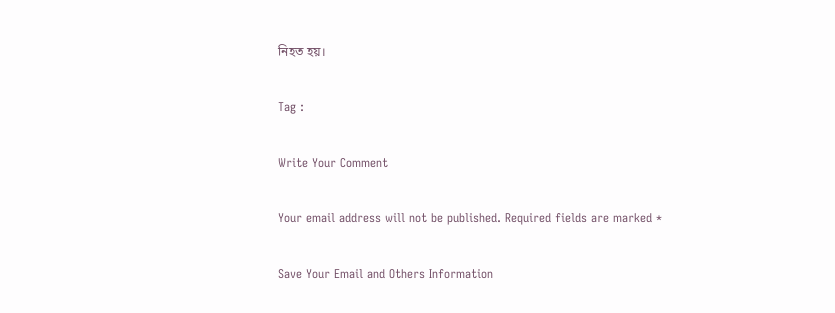নিহত হয়।

Tag :

Write Your Comment

Your email address will not be published. Required fields are marked *

Save Your Email and Others Information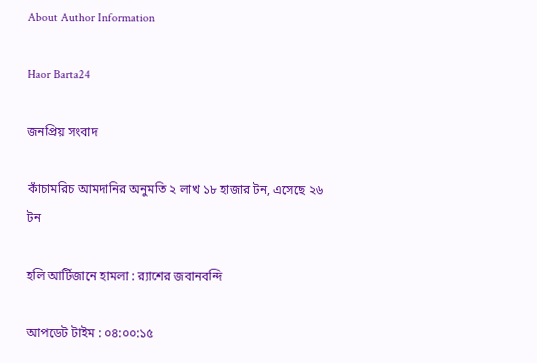About Author Information

Haor Barta24

জনপ্রিয় সংবাদ

কাঁচামরিচ আমদানির অনুমতি ২ লাখ ১৮ হাজার টন, এসেছে ২৬ টন

হলি আর্টিজানে হামলা : র‌্যাশের জবানবন্দি

আপডেট টাইম : ০৪:০০:১৫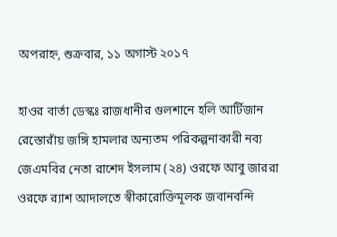অপরাহ্ন, শুক্রবার, ১১ অগাস্ট ২০১৭

হাওর বার্তা ডেস্কঃ রাজধানীর গুলশানে হলি আর্টিজান রেস্তোরাঁয় জঙ্গি হামলার অন্যতম পরিকল্পনাকারী নব্য জেএমবির নেতা রাশেদ ইসলাম (২৪) ওরফে আবু জাররা ওরফে র‌্যাশ আদালতে স্বীকারোক্তিমূলক জবানবন্দি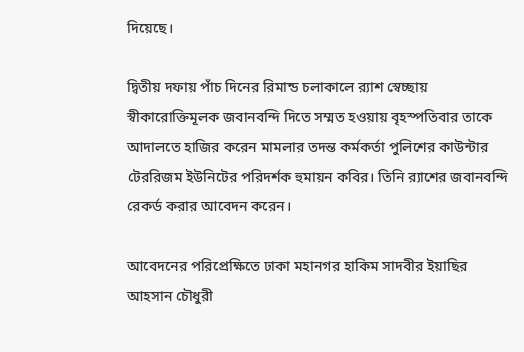দিয়েছে।

দ্বিতীয় দফায় পাঁচ দিনের রিমান্ড চলাকালে র‌্যাশ স্বেচ্ছায় স্বীকারোক্তিমূলক জবানবন্দি দিতে সম্মত হওয়ায় বৃহস্পতিবার তাকে আদালতে হাজির করেন মামলার তদন্ত কর্মকর্তা পুলিশের কাউন্টার টেররিজম ইউনিটের পরিদর্শক হুমায়ন কবির। তিনি র‌্যাশের জবানবন্দি রেকর্ড করার আবেদন করেন।

আবেদনের পরিপ্রেক্ষিতে ঢাকা মহানগর হাকিম সাদবীর ইয়াছির আহসান চৌধুরী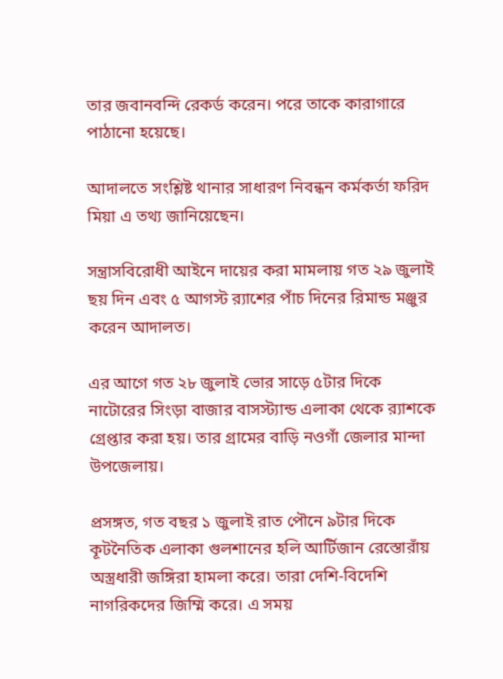তার জবানবন্দি রেকর্ড করেন। পরে তাকে কারাগারে পাঠানো হয়েছে।

আদালতে সংশ্লিষ্ট থানার সাধারণ নিবন্ধন কর্মকর্তা ফরিদ মিয়া এ তথ্য জানিয়েছেন।

সন্ত্রাসবিরোধী আইনে দায়ের করা মামলায় গত ২৯ জুলাই ছয় দিন এবং ৫ আগস্ট র‌্যাশের পাঁচ দিনের রিমান্ড মঞ্জুর করেন আদালত।

এর আগে গত ২৮ জুলাই ভোর সাড়ে ৫টার দিকে নাটোরের সিংড়া বাজার বাসস্ট্যান্ড এলাকা থেকে র‌্যাশকে গ্রেপ্তার করা হয়। তার গ্রামের বাড়ি নওগাঁ জেলার মান্দা উপজেলায়।

প্রসঙ্গত, গত বছর ১ জুলাই রাত পৌনে ৯টার দিকে কূটনৈতিক এলাকা গুলশানের হলি আর্টিজান রেস্তোরাঁয় অস্ত্রধারী জঙ্গিরা হামলা করে। তারা দেশি-বিদেশি নাগরিকদের জিম্মি করে। এ সময়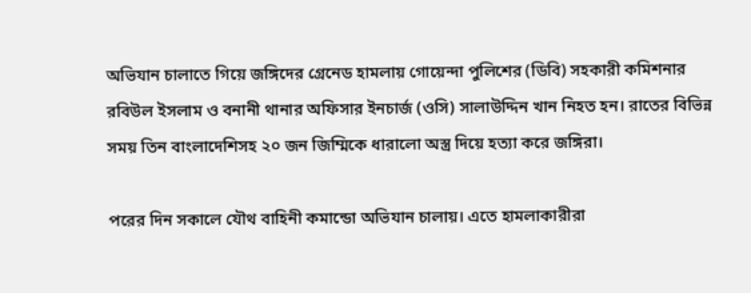অভিযান চালাতে গিয়ে জঙ্গিদের গ্রেনেড হামলায় গোয়েন্দা পুলিশের (ডিবি) সহকারী কমিশনার রবিউল ইসলাম ও বনানী থানার অফিসার ইনচার্জ (ওসি) সালাউদ্দিন খান নিহত হন। রাতের বিভিন্ন সময় তিন বাংলাদেশিসহ ২০ জন জিম্মিকে ধারালো অস্ত্র দিয়ে হত্যা করে জঙ্গিরা।

পরের দিন সকালে যৌথ বাহিনী কমান্ডো অভিযান চালায়। এতে হামলাকারীরা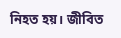নিহত হয়। জীবিত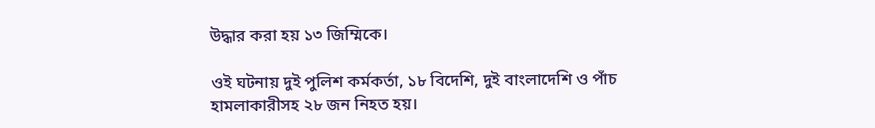উদ্ধার করা হয় ১৩ জিম্মিকে।

ওই ঘটনায় দুই পুলিশ কর্মকর্তা, ১৮ বিদেশি, দুই বাংলাদেশি ও পাঁচ হামলাকারীসহ ২৮ জন নিহত হয়।